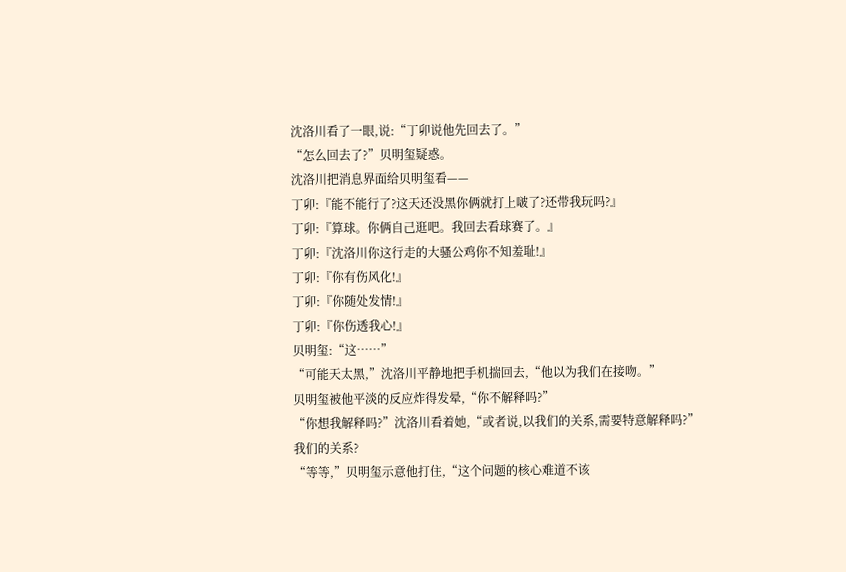沈洛川看了一眼,说:“丁卯说他先回去了。”
“怎么回去了?”贝明玺疑惑。
沈洛川把消息界面给贝明玺看——
丁卯:『能不能行了?这天还没黑你俩就打上啵了?还带我玩吗?』
丁卯:『算球。你俩自己逛吧。我回去看球赛了。』
丁卯:『沈洛川你这行走的大骚公鸡你不知羞耻!』
丁卯:『你有伤风化!』
丁卯:『你随处发情!』
丁卯:『你伤透我心!』
贝明玺:“这……”
“可能天太黑,”沈洛川平静地把手机揣回去,“他以为我们在接吻。”
贝明玺被他平淡的反应炸得发晕,“你不解释吗?”
“你想我解释吗?”沈洛川看着她,“或者说,以我们的关系,需要特意解释吗?”
我们的关系?
“等等,”贝明玺示意他打住,“这个问题的核心难道不该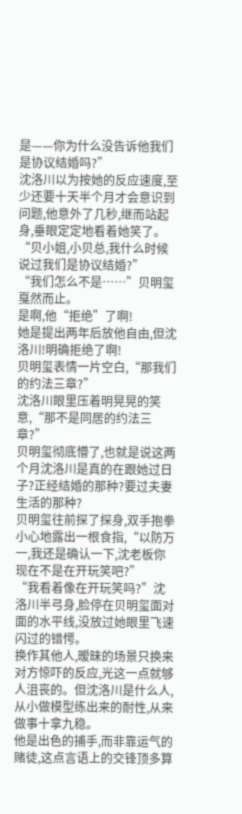是——你为什么没告诉他我们是协议结婚吗?”
沈洛川以为按她的反应速度,至少还要十天半个月才会意识到问题,他意外了几秒,继而站起身,垂眼定定地看着她笑了。
“贝小姐,小贝总,我什么时候说过我们是协议结婚?”
“我们怎么不是……”贝明玺戛然而止。
是啊,他“拒绝”了啊!
她是提出两年后放他自由,但沈洛川!明确拒绝了啊!
贝明玺表情一片空白,“那我们的约法三章?”
沈洛川眼里压着明晃晃的笑意,“那不是同居的约法三章?”
贝明玺彻底懵了,也就是说这两个月沈洛川是真的在跟她过日子?正经结婚的那种?要过夫妻生活的那种?
贝明玺往前探了探身,双手抱拳小心地露出一根食指,“以防万一,我还是确认一下,沈老板你现在不是在开玩笑吧?”
“我看着像在开玩笑吗?”沈洛川半弓身,脸停在贝明玺面对面的水平线,没放过她眼里飞速闪过的错愕。
换作其他人,暧昧的场景只换来对方惊吓的反应,光这一点就够人沮丧的。但沈洛川是什么人,从小做模型练出来的耐性,从来做事十拿九稳。
他是出色的捕手,而非靠运气的赌徒,这点言语上的交锋顶多算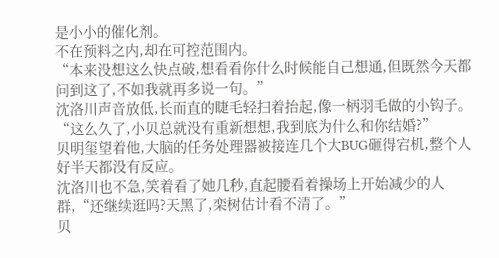是小小的催化剂。
不在预料之内,却在可控范围内。
“本来没想这么快点破,想看看你什么时候能自己想通,但既然今天都问到这了,不如我就再多说一句。”
沈洛川声音放低,长而直的睫毛轻扫着抬起,像一柄羽毛做的小钩子。
“这么久了,小贝总就没有重新想想,我到底为什么和你结婚?”
贝明玺望着他,大脑的任务处理器被接连几个大BUG砸得宕机,整个人好半天都没有反应。
沈洛川也不急,笑着看了她几秒,直起腰看着操场上开始减少的人群,“还继续逛吗?天黑了,栾树估计看不清了。”
贝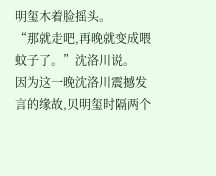明玺木着脸摇头。
“那就走吧,再晚就变成喂蚊子了。”沈洛川说。
因为这一晚沈洛川震撼发言的缘故,贝明玺时隔两个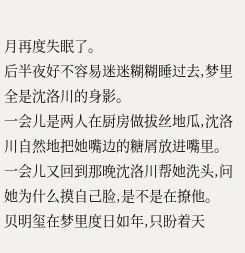月再度失眠了。
后半夜好不容易迷迷糊糊睡过去,梦里全是沈洛川的身影。
一会儿是两人在厨房做拔丝地瓜,沈洛川自然地把她嘴边的糖屑放进嘴里。
一会儿又回到那晚沈洛川帮她洗头,问她为什么摸自己脸,是不是在撩他。
贝明玺在梦里度日如年,只盼着天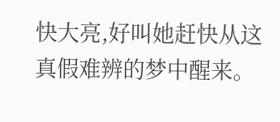快大亮,好叫她赶快从这真假难辨的梦中醒来。